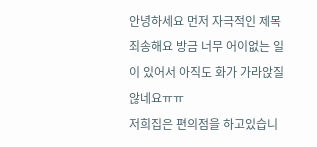안녕하세요 먼저 자극적인 제목 죄송해요 방금 너무 어이없는 일이 있어서 아직도 화가 가라앉질 않네요ㅠㅠ
저희집은 편의점을 하고있습니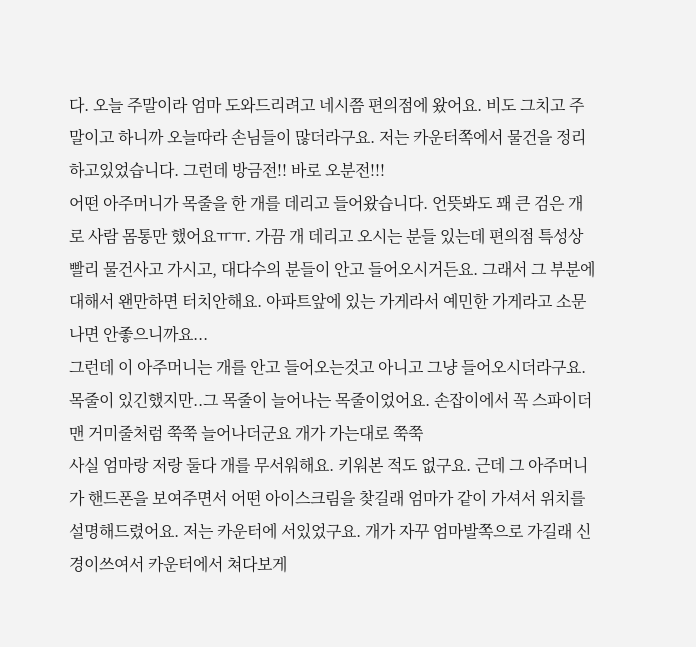다. 오늘 주말이라 엄마 도와드리려고 네시쯤 편의점에 왔어요. 비도 그치고 주말이고 하니까 오늘따라 손님들이 많더라구요. 저는 카운터쪽에서 물건을 정리하고있었습니다. 그런데 방금전!! 바로 오분전!!!
어떤 아주머니가 목줄을 한 개를 데리고 들어왔습니다. 언뜻봐도 꽤 큰 검은 개로 사람 몸통만 했어요ㅠㅠ. 가끔 개 데리고 오시는 분들 있는데 편의점 특성상 빨리 물건사고 가시고, 대다수의 분들이 안고 들어오시거든요. 그래서 그 부분에 대해서 왠만하면 터치안해요. 아파트앞에 있는 가게라서 예민한 가게라고 소문나면 안좋으니까요...
그런데 이 아주머니는 개를 안고 들어오는것고 아니고 그냥 들어오시더라구요. 목줄이 있긴했지만..그 목줄이 늘어나는 목줄이었어요. 손잡이에서 꼭 스파이더맨 거미줄처럼 쭉쭉 늘어나더군요 개가 가는대로 쭉쭉
사실 엄마랑 저랑 둘다 개를 무서워해요. 키워본 적도 없구요. 근데 그 아주머니가 핸드폰을 보여주면서 어떤 아이스크림을 찾길래 엄마가 같이 가셔서 위치를 설명해드렸어요. 저는 카운터에 서있었구요. 개가 자꾸 엄마발쪽으로 가길래 신경이쓰여서 카운터에서 쳐다보게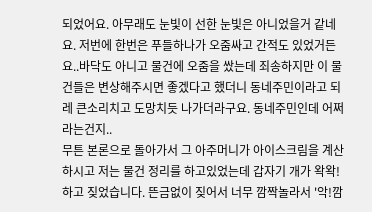되었어요. 아무래도 눈빛이 선한 눈빛은 아니었을거 같네요. 저번에 한번은 푸들하나가 오줌싸고 간적도 있었거든요..바닥도 아니고 물건에 오줌을 쌌는데 죄송하지만 이 물건들은 변상해주시면 좋겠다고 했더니 동네주민이라고 되레 큰소리치고 도망치듯 나가더라구요. 동네주민인데 어쩌라는건지..
무튼 본론으로 돌아가서 그 아주머니가 아이스크림을 계산하시고 저는 물건 정리를 하고있었는데 갑자기 개가 왁왁!하고 짖었습니다. 뜬금없이 짖어서 너무 깜짝놀라서 '악!깜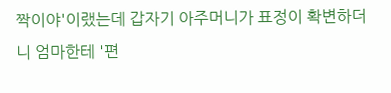짝이야'이랬는데 갑자기 아주머니가 표정이 확변하더니 엄마한테 '편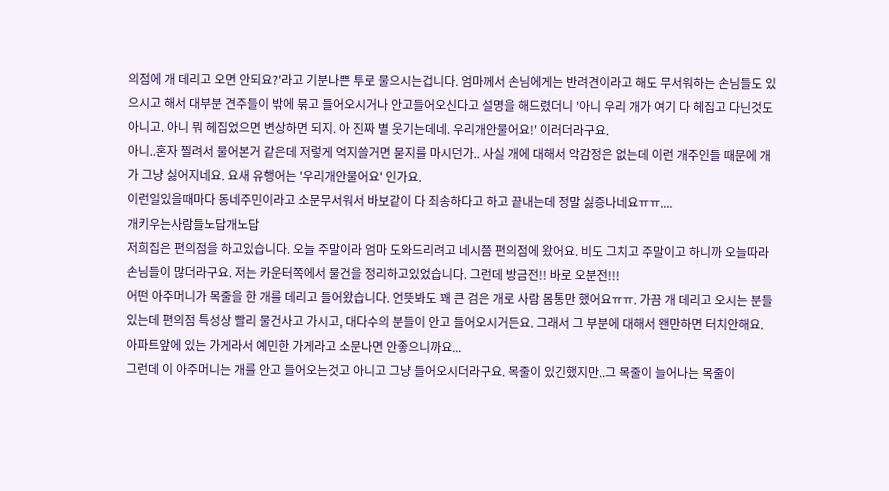의점에 개 데리고 오면 안되요?'라고 기분나쁜 투로 물으시는겁니다. 엄마께서 손님에게는 반려견이라고 해도 무서워하는 손님들도 있으시고 해서 대부분 견주들이 밖에 묶고 들어오시거나 안고들어오신다고 설명을 해드렸더니 '아니 우리 개가 여기 다 헤집고 다닌것도 아니고. 아니 뭐 헤집었으면 변상하면 되지. 아 진짜 별 웃기는데네. 우리개안물어요!' 이러더라구요.
아니..혼자 찔려서 물어본거 같은데 저렇게 억지쓸거면 묻지를 마시던가.. 사실 개에 대해서 악감정은 없는데 이런 개주인들 때문에 개가 그냥 싫어지네요. 요새 유행어는 '우리개안물어요' 인가요.
이런일있을때마다 동네주민이라고 소문무서워서 바보같이 다 죄송하다고 하고 끝내는데 정말 싫증나네요ㅠㅠ....
개키우는사람들노답개노답
저희집은 편의점을 하고있습니다. 오늘 주말이라 엄마 도와드리려고 네시쯤 편의점에 왔어요. 비도 그치고 주말이고 하니까 오늘따라 손님들이 많더라구요. 저는 카운터쪽에서 물건을 정리하고있었습니다. 그런데 방금전!! 바로 오분전!!!
어떤 아주머니가 목줄을 한 개를 데리고 들어왔습니다. 언뜻봐도 꽤 큰 검은 개로 사람 몸통만 했어요ㅠㅠ. 가끔 개 데리고 오시는 분들 있는데 편의점 특성상 빨리 물건사고 가시고, 대다수의 분들이 안고 들어오시거든요. 그래서 그 부분에 대해서 왠만하면 터치안해요. 아파트앞에 있는 가게라서 예민한 가게라고 소문나면 안좋으니까요...
그런데 이 아주머니는 개를 안고 들어오는것고 아니고 그냥 들어오시더라구요. 목줄이 있긴했지만..그 목줄이 늘어나는 목줄이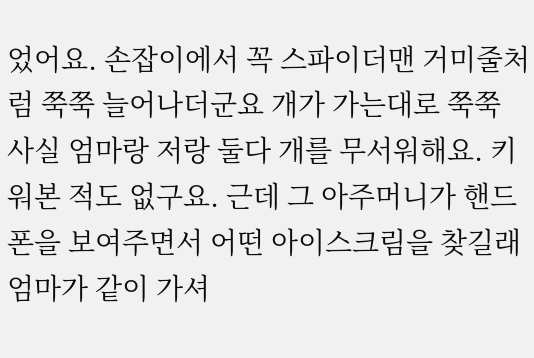었어요. 손잡이에서 꼭 스파이더맨 거미줄처럼 쭉쭉 늘어나더군요 개가 가는대로 쭉쭉
사실 엄마랑 저랑 둘다 개를 무서워해요. 키워본 적도 없구요. 근데 그 아주머니가 핸드폰을 보여주면서 어떤 아이스크림을 찾길래 엄마가 같이 가셔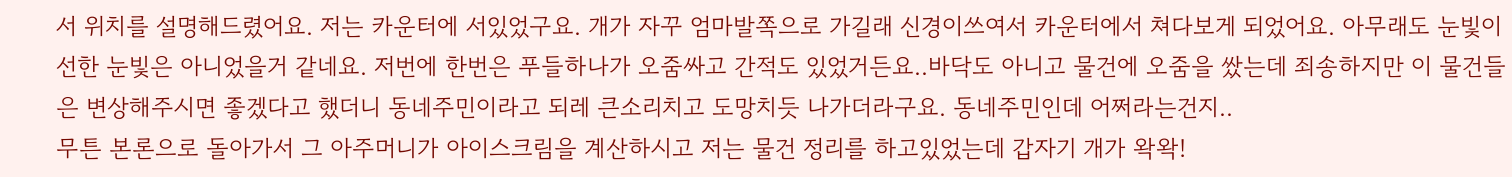서 위치를 설명해드렸어요. 저는 카운터에 서있었구요. 개가 자꾸 엄마발쪽으로 가길래 신경이쓰여서 카운터에서 쳐다보게 되었어요. 아무래도 눈빛이 선한 눈빛은 아니었을거 같네요. 저번에 한번은 푸들하나가 오줌싸고 간적도 있었거든요..바닥도 아니고 물건에 오줌을 쌌는데 죄송하지만 이 물건들은 변상해주시면 좋겠다고 했더니 동네주민이라고 되레 큰소리치고 도망치듯 나가더라구요. 동네주민인데 어쩌라는건지..
무튼 본론으로 돌아가서 그 아주머니가 아이스크림을 계산하시고 저는 물건 정리를 하고있었는데 갑자기 개가 왁왁!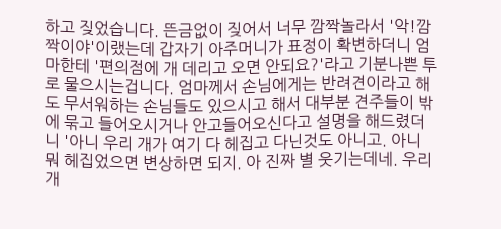하고 짖었습니다. 뜬금없이 짖어서 너무 깜짝놀라서 '악!깜짝이야'이랬는데 갑자기 아주머니가 표정이 확변하더니 엄마한테 '편의점에 개 데리고 오면 안되요?'라고 기분나쁜 투로 물으시는겁니다. 엄마께서 손님에게는 반려견이라고 해도 무서워하는 손님들도 있으시고 해서 대부분 견주들이 밖에 묶고 들어오시거나 안고들어오신다고 설명을 해드렸더니 '아니 우리 개가 여기 다 헤집고 다닌것도 아니고. 아니 뭐 헤집었으면 변상하면 되지. 아 진짜 별 웃기는데네. 우리개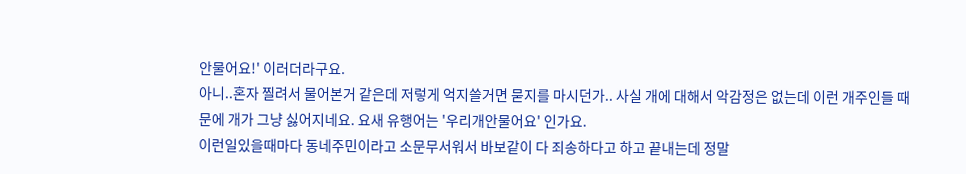안물어요!' 이러더라구요.
아니..혼자 찔려서 물어본거 같은데 저렇게 억지쓸거면 묻지를 마시던가.. 사실 개에 대해서 악감정은 없는데 이런 개주인들 때문에 개가 그냥 싫어지네요. 요새 유행어는 '우리개안물어요' 인가요.
이런일있을때마다 동네주민이라고 소문무서워서 바보같이 다 죄송하다고 하고 끝내는데 정말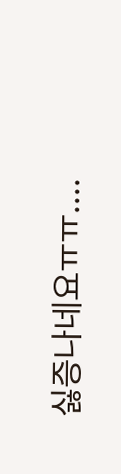싫증나네요ㅠㅠ....